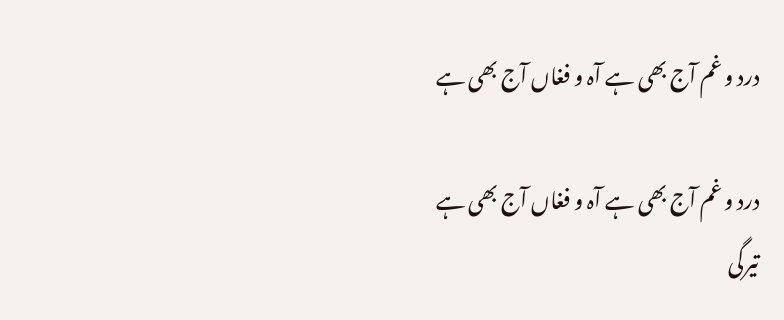درد و غم آج بھی ہے آہ و فغاں آج بھی ہے

درد و غم آج بھی ہے آہ و فغاں آج بھی ہے
تیرگی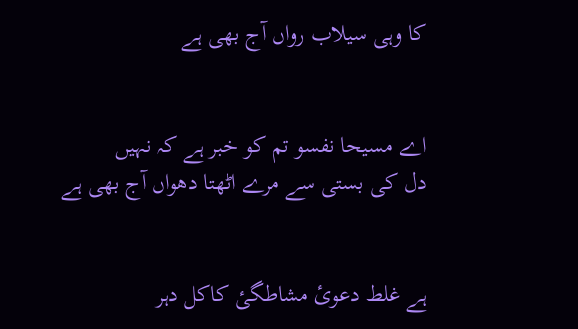کا وہی سیلاب رواں آج بھی ہے


اے مسیحا نفسو تم کو خبر ہے کہ نہیں
دل کی بستی سے مرے اٹھتا دھواں آج بھی ہے


ہے غلط دعویٔ مشاطگیٔ کاکل دہر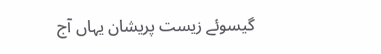گیسوئے زیست پریشان یہاں آج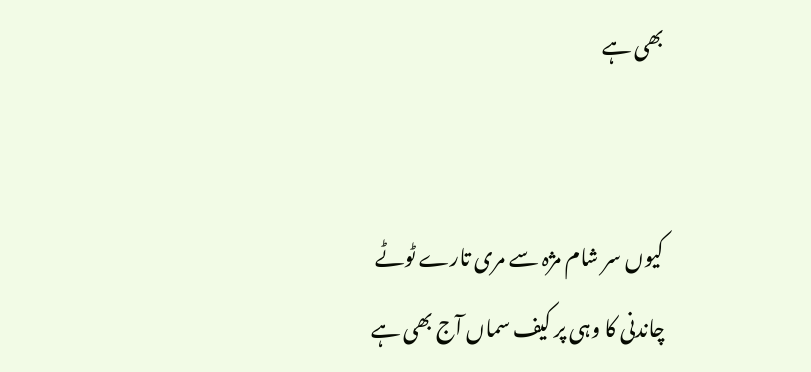بھی ہے


کیوں سر شام مژہ سے مری تارے ٹوٹے
چاندنی کا وہی پر کیف سماں آج بھی ہے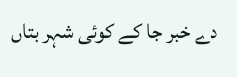دے خبر جا کے کوئی شہر بتاں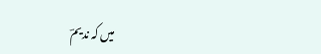میں کہ ندیمؔ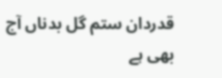قدردان ستم گل بدناں آج بھی ہے